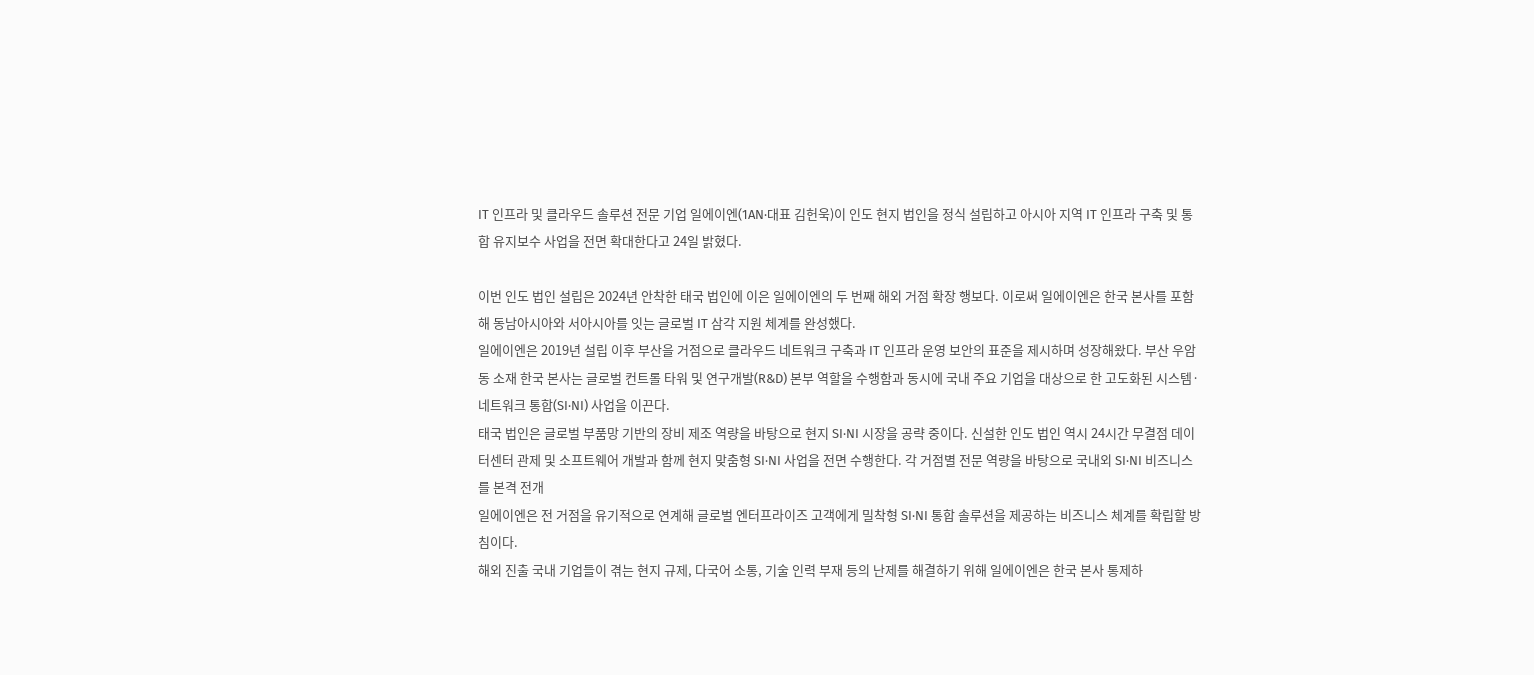IT 인프라 및 클라우드 솔루션 전문 기업 일에이엔(1AN·대표 김헌욱)이 인도 현지 법인을 정식 설립하고 아시아 지역 IT 인프라 구축 및 통합 유지보수 사업을 전면 확대한다고 24일 밝혔다.

이번 인도 법인 설립은 2024년 안착한 태국 법인에 이은 일에이엔의 두 번째 해외 거점 확장 행보다. 이로써 일에이엔은 한국 본사를 포함해 동남아시아와 서아시아를 잇는 글로벌 IT 삼각 지원 체계를 완성했다.
일에이엔은 2019년 설립 이후 부산을 거점으로 클라우드 네트워크 구축과 IT 인프라 운영 보안의 표준을 제시하며 성장해왔다. 부산 우암동 소재 한국 본사는 글로벌 컨트롤 타워 및 연구개발(R&D) 본부 역할을 수행함과 동시에 국내 주요 기업을 대상으로 한 고도화된 시스템·네트워크 통합(SI·NI) 사업을 이끈다.
태국 법인은 글로벌 부품망 기반의 장비 제조 역량을 바탕으로 현지 SI·NI 시장을 공략 중이다. 신설한 인도 법인 역시 24시간 무결점 데이터센터 관제 및 소프트웨어 개발과 함께 현지 맞춤형 SI·NI 사업을 전면 수행한다. 각 거점별 전문 역량을 바탕으로 국내외 SI·NI 비즈니스를 본격 전개
일에이엔은 전 거점을 유기적으로 연계해 글로벌 엔터프라이즈 고객에게 밀착형 SI·NI 통합 솔루션을 제공하는 비즈니스 체계를 확립할 방침이다.
해외 진출 국내 기업들이 겪는 현지 규제, 다국어 소통, 기술 인력 부재 등의 난제를 해결하기 위해 일에이엔은 한국 본사 통제하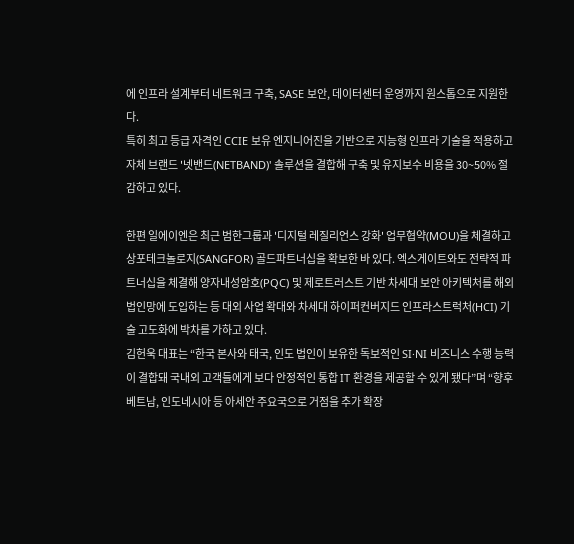에 인프라 설계부터 네트워크 구축, SASE 보안, 데이터센터 운영까지 원스톱으로 지원한다.
특히 최고 등급 자격인 CCIE 보유 엔지니어진을 기반으로 지능형 인프라 기술을 적용하고 자체 브랜드 '넷밴드(NETBAND)' 솔루션을 결합해 구축 및 유지보수 비용을 30~50% 절감하고 있다.

한편 일에이엔은 최근 범한그룹과 '디지털 레질리언스 강화' 업무협약(MOU)을 체결하고 상포테크놀로지(SANGFOR) 골드파트너십을 확보한 바 있다. 엑스게이트와도 전략적 파트너십을 체결해 양자내성암호(PQC) 및 제로트러스트 기반 차세대 보안 아키텍처를 해외 법인망에 도입하는 등 대외 사업 확대와 차세대 하이퍼컨버지드 인프라스트럭처(HCI) 기술 고도화에 박차를 가하고 있다.
김헌욱 대표는 “한국 본사와 태국, 인도 법인이 보유한 독보적인 SI·NI 비즈니스 수행 능력이 결합돼 국내외 고객들에게 보다 안정적인 통합 IT 환경을 제공할 수 있게 됐다”며 “향후 베트남, 인도네시아 등 아세안 주요국으로 거점을 추가 확장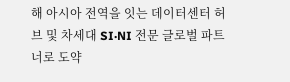해 아시아 전역을 잇는 데이터센터 허브 및 차세대 SI·NI 전문 글로벌 파트너로 도약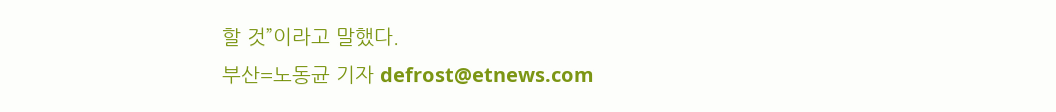할 것”이라고 말했다.
부산=노동균 기자 defrost@etnews.com